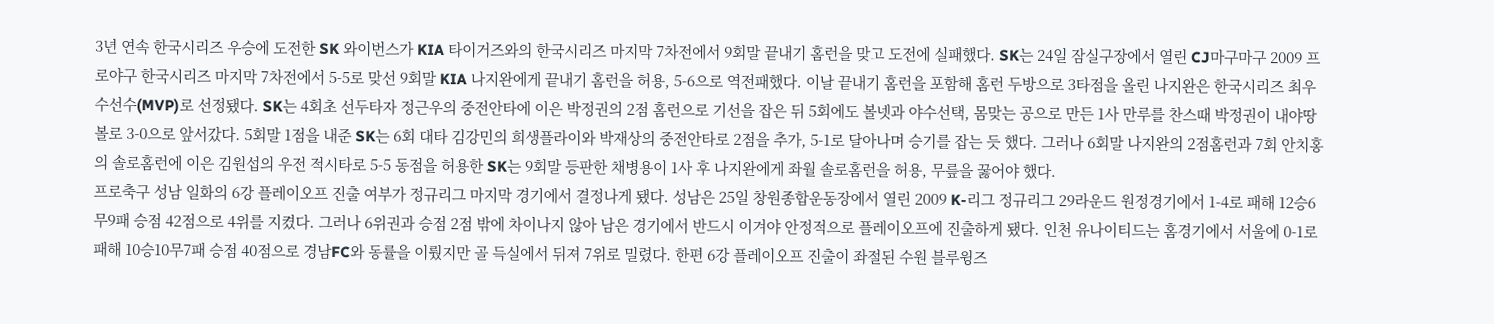3년 연속 한국시리즈 우승에 도전한 SK 와이번스가 KIA 타이거즈와의 한국시리즈 마지막 7차전에서 9회말 끝내기 홈런을 맞고 도전에 실패했다. SK는 24일 잠실구장에서 열린 CJ마구마구 2009 프로야구 한국시리즈 마지막 7차전에서 5-5로 맞선 9회말 KIA 나지완에게 끝내기 홈런을 허용, 5-6으로 역전패했다. 이날 끝내기 홈런을 포함해 홈런 두방으로 3타점을 올린 나지완은 한국시리즈 최우수선수(MVP)로 선정됐다. SK는 4회초 선두타자 정근우의 중전안타에 이은 박정권의 2점 홈런으로 기선을 잡은 뒤 5회에도 볼넷과 야수선택, 몸맞는 공으로 만든 1사 만루를 찬스때 박정권이 내야땅볼로 3-0으로 앞서갔다. 5회말 1점을 내준 SK는 6회 대타 김강민의 희생플라이와 박재상의 중전안타로 2점을 추가, 5-1로 달아나며 승기를 잡는 듯 했다. 그러나 6회말 나지완의 2점홈런과 7회 안치홍의 솔로홈런에 이은 김원섭의 우전 적시타로 5-5 동점을 허용한 SK는 9회말 등판한 채병용이 1사 후 나지완에게 좌월 솔로홈런을 허용, 무릎을 꿇어야 했다.
프로축구 성남 일화의 6강 플레이오프 진출 여부가 정규리그 마지막 경기에서 결정나게 됐다. 성남은 25일 창원종합운동장에서 열린 2009 K-리그 정규리그 29라운드 원정경기에서 1-4로 패해 12승6무9패 승점 42점으로 4위를 지켰다. 그러나 6위권과 승점 2점 밖에 차이나지 않아 남은 경기에서 반드시 이겨야 안정적으로 플레이오프에 진출하게 됐다. 인천 유나이티드는 홈경기에서 서울에 0-1로 패해 10승10무7패 승점 40점으로 경남FC와 동률을 이뤘지만 골 득실에서 뒤져 7위로 밀렸다. 한편 6강 플레이오프 진출이 좌절된 수원 블루윙즈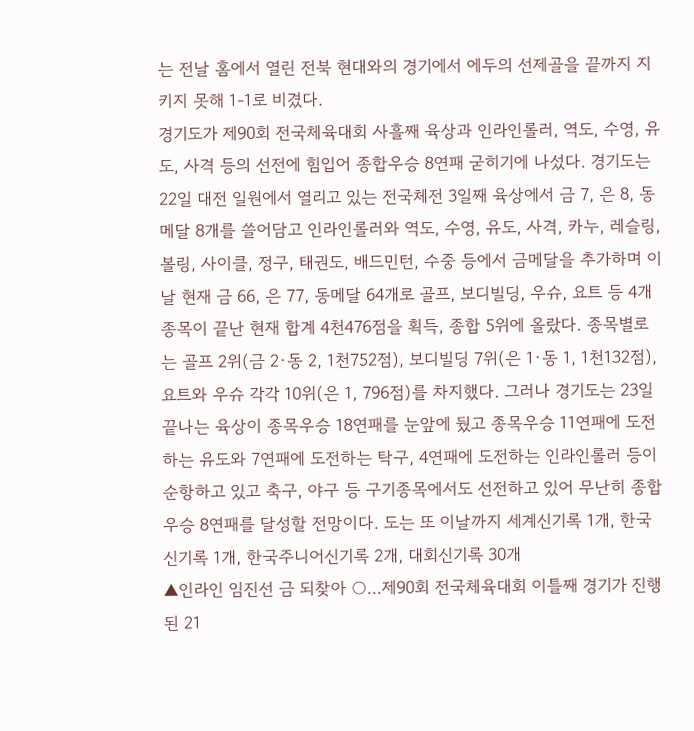는 전날 홈에서 열린 전북 현대와의 경기에서 에두의 선제골을 끝까지 지키지 못해 1-1로 비겼다.
경기도가 제90회 전국체육대회 사흘째 육상과 인라인롤러, 역도, 수영, 유도, 사격 등의 선전에 힘입어 종합우승 8연패 굳히기에 나섰다. 경기도는 22일 대전 일원에서 열리고 있는 전국체전 3일째 육상에서 금 7, 은 8, 동메달 8개를 쓸어담고 인라인롤러와 역도, 수영, 유도, 사격, 카누, 레슬링, 볼링, 사이클, 정구, 태권도, 배드민턴, 수중 등에서 금메달을 추가하며 이날 현재 금 66, 은 77, 동메달 64개로 골프, 보디빌딩, 우슈, 요트 등 4개 종목이 끝난 현재 합계 4천476점을 획득, 종합 5위에 올랐다. 종목별로는 골프 2위(금 2·동 2, 1천752점), 보디빌딩 7위(은 1·동 1, 1천132점), 요트와 우슈 각각 10위(은 1, 796점)를 차지했다. 그러나 경기도는 23일 끝나는 육상이 종목우승 18연패를 눈앞에 뒀고 종목우승 11연패에 도전하는 유도와 7연패에 도전하는 탁구, 4연패에 도전하는 인라인롤러 등이 순항하고 있고 축구, 야구 등 구기종목에서도 선전하고 있어 무난히 종합우승 8연패를 달성할 전망이다. 도는 또 이날까지 세계신기록 1개, 한국신기록 1개, 한국주니어신기록 2개, 대회신기록 30개
▲인라인 임진선 금 되찾아 ○…제90회 전국체육대회 이틀째 경기가 진행된 21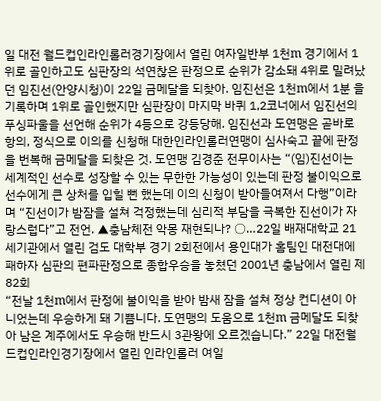일 대전 월드컵인라인롤러경기장에서 열린 여자일반부 1천m 경기에서 1위로 골인하고도 심판장의 석연찮은 판정으로 순위가 감소돼 4위로 밀려났던 임진선(안양시청)이 22일 금메달을 되찾아. 임진선은 1천m에서 1분 을 기록하며 1위로 골인했지만 심판장이 마지막 바퀴 1,2코너에서 임진선의 푸싱파울을 선언해 순위가 4등으로 강등당해. 임진선과 도연맹은 곧바로 항의, 정식으로 이의를 신청해 대한인라인롤러연맹이 심사숙고 끝에 판정을 번복해 금메달을 되찾은 것. 도연맹 김경준 전무이사는 “(임)진선이는 세계적인 선수로 성장할 수 있는 무한한 가능성이 있는데 판정 불이익으로 선수에게 큰 상처를 입힐 뻔 했는데 이의 신청이 받아들여져서 다행”이라며 “진선이가 밤잠을 설쳐 걱정했는데 심리적 부담을 극복한 진선이가 자랑스럽다”고 전언. ▲충남체전 악몽 재현되나? ○…22일 배재대학교 21세기관에서 열린 검도 대학부 경기 2회전에서 용인대가 홈팀인 대전대에 패하자 심판의 편파판정으로 종합우승을 놓쳤던 2001년 충남에서 열린 제82회
“전날 1천m에서 판정에 불이익을 받아 밤새 잠을 설쳐 정상 컨디션이 아니었는데 우승하게 돼 기쁨니다. 도연맹의 도움으로 1천m 금메달도 되찾아 남은 계주에서도 우승해 반드시 3관왕에 오르겠습니다.” 22일 대전월드컵인라인경기장에서 열린 인라인롤러 여일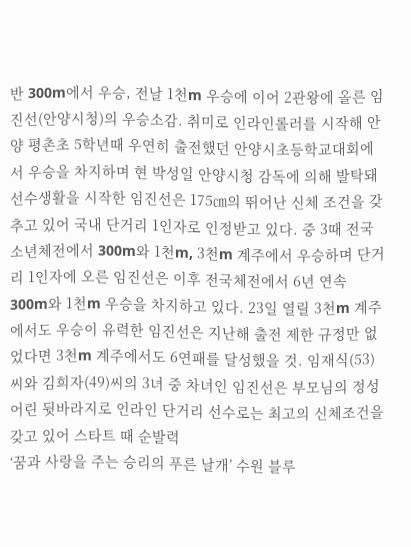반 300m에서 우승, 전날 1천m 우승에 이어 2관왕에 올른 임진선(안양시청)의 우승소감. 취미로 인라인롤러를 시작해 안양 평촌초 5학년때 우연히 출전했던 안양시초등학교대회에서 우승을 차지하며 현 박성일 안양시청 감독에 의해 발탁돼 선수생활을 시작한 임진선은 175㎝의 뛰어난 신체 조건을 갖추고 있어 국내 단거리 1인자로 인정받고 있다. 중 3때 전국소년체전에서 300m와 1천m, 3천m 계주에서 우승하며 단거리 1인자에 오른 임진선은 이후 전국체전에서 6년 연속 300m와 1천m 우승을 차지하고 있다. 23일 열릴 3천m 계주에서도 우승이 유력한 임진선은 지난해 출전 제한 규정만 없었다면 3천m 계주에서도 6연패를 달성했을 것. 임재식(53) 씨와 김희자(49)씨의 3녀 중 차녀인 임진선은 부모님의 정성어린 뒷바라지로 인라인 단거리 선수로는 최고의 신체조건을 갖고 있어 스타트 때 순발력
‘꿈과 사랑을 주는 승리의 푸른 날개’ 수원 블루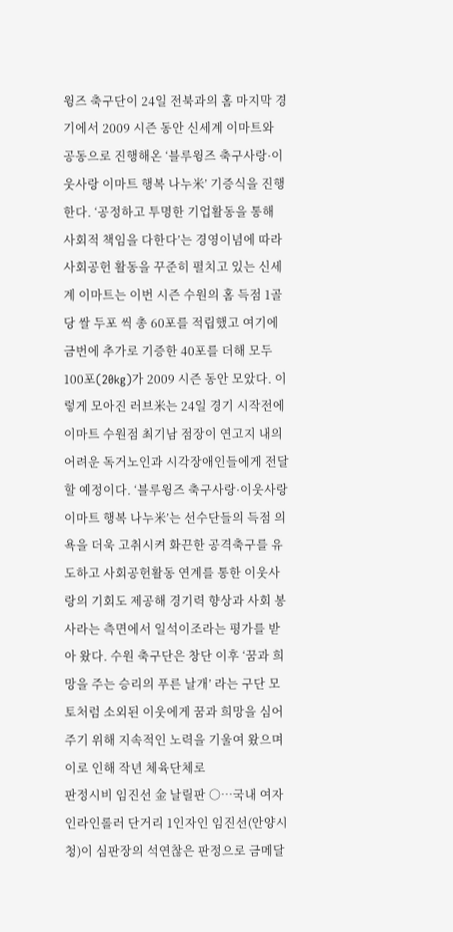윙즈 축구단이 24일 전북과의 홈 마지막 경기에서 2009 시즌 동안 신세계 이마트와 공동으로 진행해온 ‘블루윙즈 축구사랑·이웃사랑 이마트 행복 나누米’ 기증식을 진행한다. ‘공정하고 투명한 기업활동을 통해 사회적 책임을 다한다’는 경영이념에 따라 사회공헌 활동을 꾸준히 펼치고 있는 신세계 이마트는 이번 시즌 수원의 홈 득점 1골당 쌀 두포 씩 총 60포를 적립했고 여기에 금번에 추가로 기증한 40포를 더해 모두 100포(20kg)가 2009 시즌 동안 모았다. 이렇게 모아진 러브米는 24일 경기 시작전에 이마트 수원점 최기남 점장이 연고지 내의 어려운 독거노인과 시각장애인들에게 전달할 예정이다. ‘블루윙즈 축구사랑·이웃사랑 이마트 행복 나누米’는 선수단들의 득점 의욕을 더욱 고취시켜 화끈한 공격축구를 유도하고 사회공헌활동 연계를 통한 이웃사랑의 기회도 제공해 경기력 향상과 사회 봉사라는 측면에서 일석이조라는 평가를 받아 왔다. 수원 축구단은 창단 이후 ‘꿈과 희망을 주는 승리의 푸른 날개’ 라는 구단 모토처럼 소외된 이웃에게 꿈과 희망을 심어 주기 위해 지속적인 노력을 기울여 왔으며 이로 인해 작년 체육단체로
판정시비 임진선 金 날릴판 ○…국내 여자 인라인롤러 단거리 1인자인 임진선(안양시청)이 심판장의 석연찮은 판정으로 금메달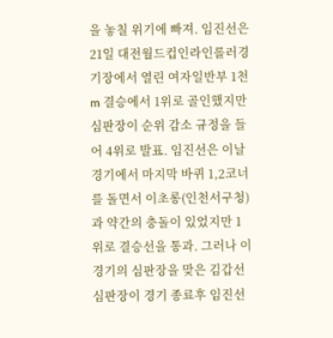을 놓칠 위기에 빠져. 임진선은 21일 대전월드컵인라인롤러경기장에서 열린 여자일반부 1천m 결승에서 1위로 골인했지만 심판장이 순위 감소 규정을 들어 4위로 발표. 임진선은 이날 경기에서 마지막 바퀴 1,2코너를 돌면서 이초롱(인천서구청)과 약간의 충돌이 있었지만 1위로 결승선을 통과. 그러나 이 경기의 심판장을 맞은 김갑선 심판장이 경기 종료후 임진선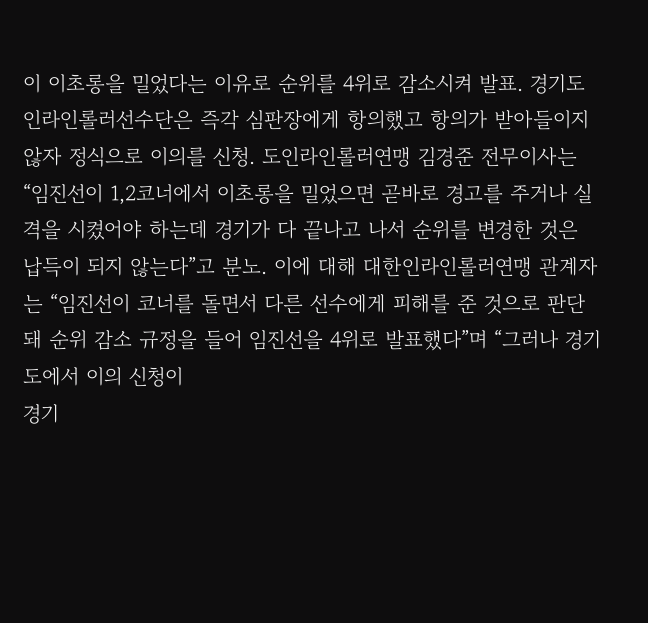이 이초롱을 밀었다는 이유로 순위를 4위로 감소시켜 발표. 경기도인라인롤러선수단은 즉각 심판장에게 항의했고 항의가 받아들이지 않자 정식으로 이의를 신청. 도인라인롤러연맹 김경준 전무이사는 “임진선이 1,2코너에서 이초롱을 밀었으면 곧바로 경고를 주거나 실격을 시켰어야 하는데 경기가 다 끝나고 나서 순위를 변경한 것은 납득이 되지 않는다”고 분노. 이에 대해 대한인라인롤러연맹 관계자는 “임진선이 코너를 돌면서 다른 선수에게 피해를 준 것으로 판단돼 순위 감소 규정을 들어 임진선을 4위로 발표했다”며 “그러나 경기도에서 이의 신청이
경기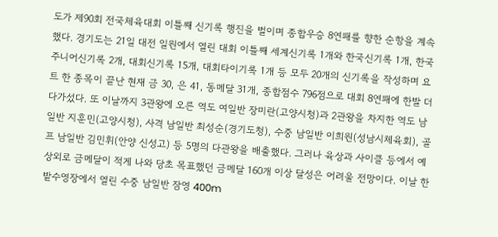도가 제90회 전국체육대회 이틀째 신기록 행진을 벌이며 종합우승 8연패를 향한 순항을 계속했다. 경기도는 21일 대전 일원에서 열린 대회 이틀째 세계신기록 1개와 한국신기록 1개, 한국주니어신기록 2개, 대회신기록 15개, 대회타이기록 1개 등 모두 20개의 신기록을 작성하며 요트 한 종목이 끝난 현재 금 30, 은 41, 동메달 31개, 종합점수 796점으로 대회 8연패에 한발 더 다가섰다. 또 이날까지 3관왕에 오른 역도 여일반 장미란(고양시청)과 2관왕을 차지한 역도 남일반 지훈민(고양시청), 사격 남일반 최성순(경기도청), 수중 남일반 이희원(성남시체육회), 골프 남일반 김민휘(안양 신성고) 등 5명의 다관왕을 배출했다. 그러나 육상과 사이클 등에서 예상외로 금메달이 적게 나와 당초 목표했던 금메달 160개 이상 달성은 어려울 전망이다. 이날 한밭수영장에서 열린 수중 남일반 잠영 400m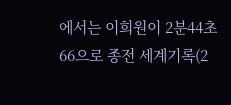에서는 이희원이 2분44초66으로 종전 세계기록(2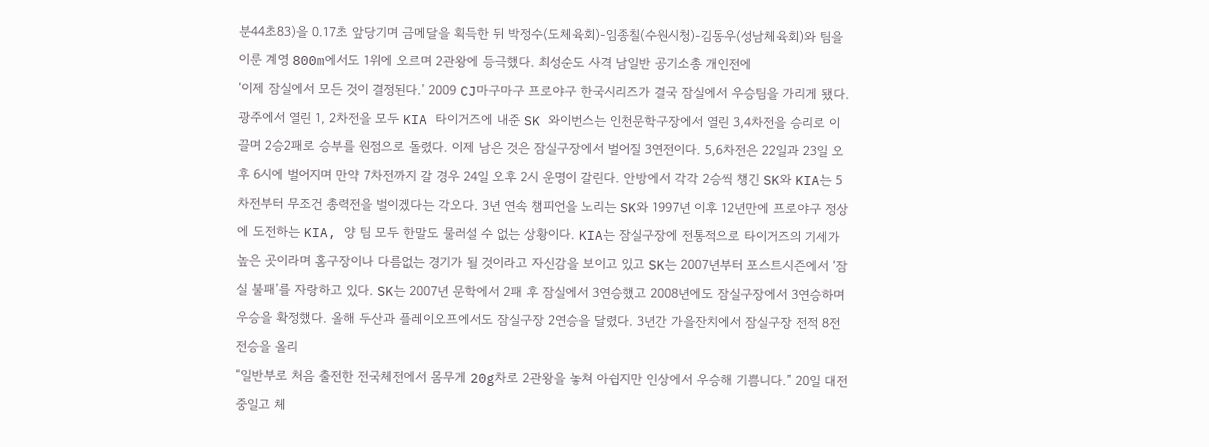분44초83)을 0.17초 앞당기며 금메달을 획득한 뒤 박정수(도체육회)-임종칠(수원시청)-김동우(성남체육회)와 팀을 이룬 계영 800m에서도 1위에 오르며 2관왕에 등극했다. 최성순도 사격 남일반 공기소총 개인전에
‘이제 잠실에서 모든 것이 결정된다.’ 2009 CJ마구마구 프로야구 한국시리즈가 결국 잠실에서 우승팀을 가리게 됐다. 광주에서 열린 1, 2차전을 모두 KIA 타이거즈에 내준 SK 와이번스는 인천문학구장에서 열린 3,4차전을 승리로 이끌며 2승2패로 승부를 원점으로 돌렸다. 이제 남은 것은 잠실구장에서 벌어질 3연전이다. 5,6차전은 22일과 23일 오후 6시에 벌어지며 만약 7차전까지 갈 경우 24일 오후 2시 운명이 갈린다. 안방에서 각각 2승씩 챙긴 SK와 KIA는 5차전부터 무조건 총력전을 벌이겠다는 각오다. 3년 연속 챔피언을 노리는 SK와 1997년 이후 12년만에 프로야구 정상에 도전하는 KIA, 양 팀 모두 한말도 물러설 수 없는 상황이다. KIA는 잠실구장에 전통적으로 타이거즈의 기세가 높은 곳이라며 홈구장이나 다름없는 경기가 될 것이라고 자신감을 보이고 있고 SK는 2007년부터 포스트시즌에서 ‘잠실 불패’를 자랑하고 있다. SK는 2007년 문학에서 2패 후 잠실에서 3연승했고 2008년에도 잠실구장에서 3연승하며 우승을 확정했다. 올해 두산과 플레이오프에서도 잠실구장 2연승을 달렸다. 3년간 가을잔치에서 잠실구장 전적 8전 전승을 올리
“일반부로 처음 출전한 전국체전에서 몸무게 20g차로 2관왕을 놓쳐 아쉽지만 인상에서 우승해 기쁨니다.” 20일 대전 중일고 체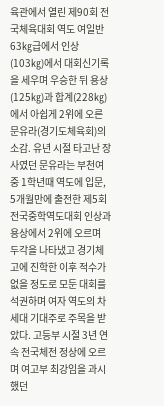육관에서 열린 제90회 전국체육대회 역도 여일반 63㎏급에서 인상(103㎏)에서 대회신기록을 세우며 우승한 뒤 용상(125㎏)과 합계(228㎏)에서 아쉽게 2위에 오른 문유라(경기도체육회)의 소감. 유년 시절 타고난 장사였던 문유라는 부천여중 1학년때 역도에 입문, 5개월만에 출전한 제5회 전국중학역도대회 인상과 용상에서 2위에 오르며 두각을 나타냈고 경기체고에 진학한 이후 적수가 없을 정도로 모둔 대회를 석권하며 여자 역도의 차세대 기대주로 주목을 받았다. 고등부 시절 3년 연속 전국체전 정상에 오르며 여고부 최강임을 과시했던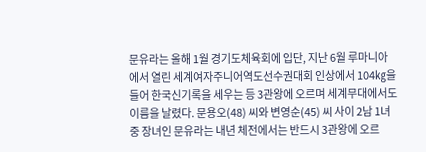문유라는 올해 1월 경기도체육회에 입단, 지난 6월 루마니아에서 열린 세계여자주니어역도선수권대회 인상에서 104㎏을 들어 한국신기록을 세우는 등 3관왕에 오르며 세계무대에서도 이름을 날렸다. 문용오(48) 씨와 변영순(45) 씨 사이 2남 1녀중 장녀인 문유라는 내년 체전에서는 반드시 3관왕에 오르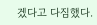겠다고 다짐했다.